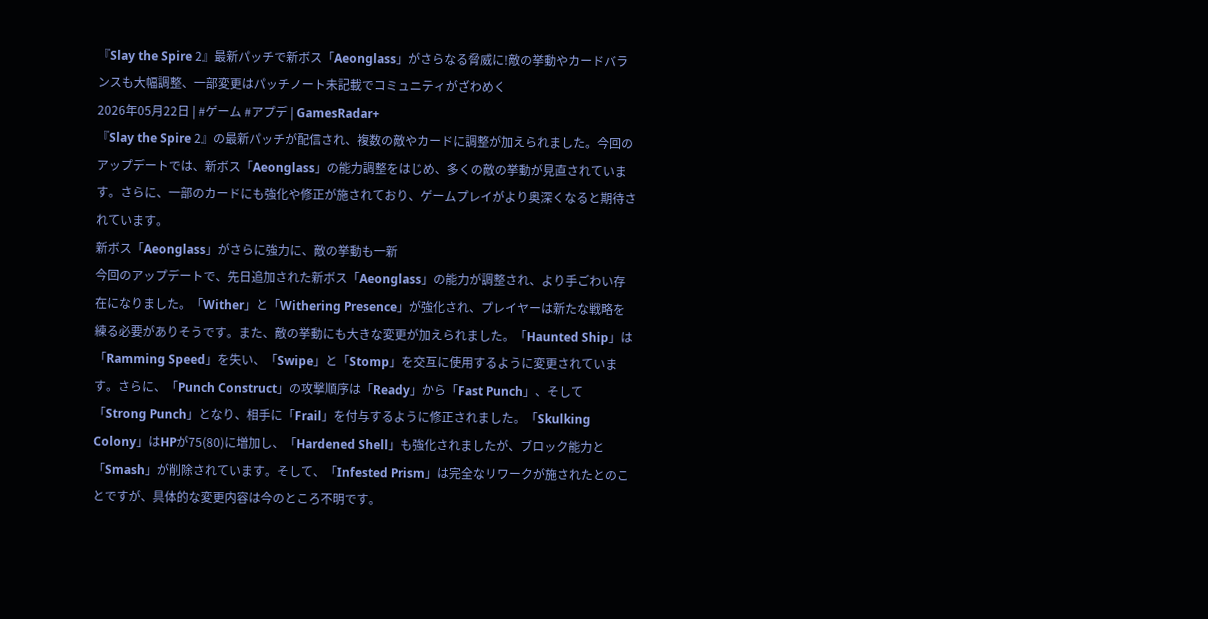『Slay the Spire 2』最新パッチで新ボス「Aeonglass」がさらなる脅威に!敵の挙動やカードバランスも大幅調整、一部変更はパッチノート未記載でコミュニティがざわめく
2026年05月22日 | #ゲーム #アプデ | GamesRadar+
『Slay the Spire 2』の最新パッチが配信され、複数の敵やカードに調整が加えられました。今回のアップデートでは、新ボス「Aeonglass」の能力調整をはじめ、多くの敵の挙動が見直されています。さらに、一部のカードにも強化や修正が施されており、ゲームプレイがより奥深くなると期待されています。
新ボス「Aeonglass」がさらに強力に、敵の挙動も一新
今回のアップデートで、先日追加された新ボス「Aeonglass」の能力が調整され、より手ごわい存在になりました。「Wither」と「Withering Presence」が強化され、プレイヤーは新たな戦略を練る必要がありそうです。また、敵の挙動にも大きな変更が加えられました。「Haunted Ship」は「Ramming Speed」を失い、「Swipe」と「Stomp」を交互に使用するように変更されています。さらに、「Punch Construct」の攻撃順序は「Ready」から「Fast Punch」、そして「Strong Punch」となり、相手に「Frail」を付与するように修正されました。「Skulking Colony」はHPが75(80)に増加し、「Hardened Shell」も強化されましたが、ブロック能力と「Smash」が削除されています。そして、「Infested Prism」は完全なリワークが施されたとのことですが、具体的な変更内容は今のところ不明です。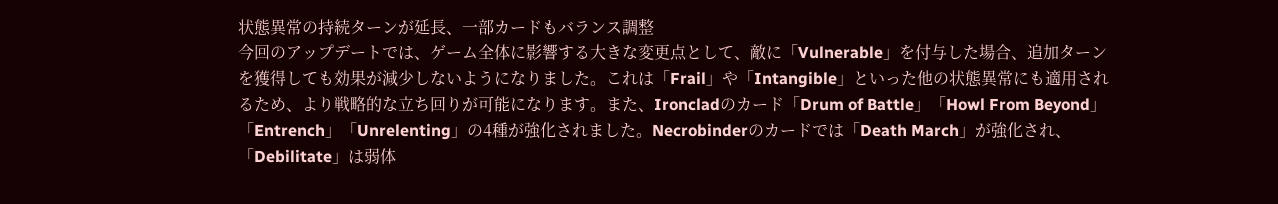状態異常の持続ターンが延長、一部カードもバランス調整
今回のアップデートでは、ゲーム全体に影響する大きな変更点として、敵に「Vulnerable」を付与した場合、追加ターンを獲得しても効果が減少しないようになりました。これは「Frail」や「Intangible」といった他の状態異常にも適用されるため、より戦略的な立ち回りが可能になります。また、Ironcladのカード「Drum of Battle」「Howl From Beyond」「Entrench」「Unrelenting」の4種が強化されました。Necrobinderのカードでは「Death March」が強化され、「Debilitate」は弱体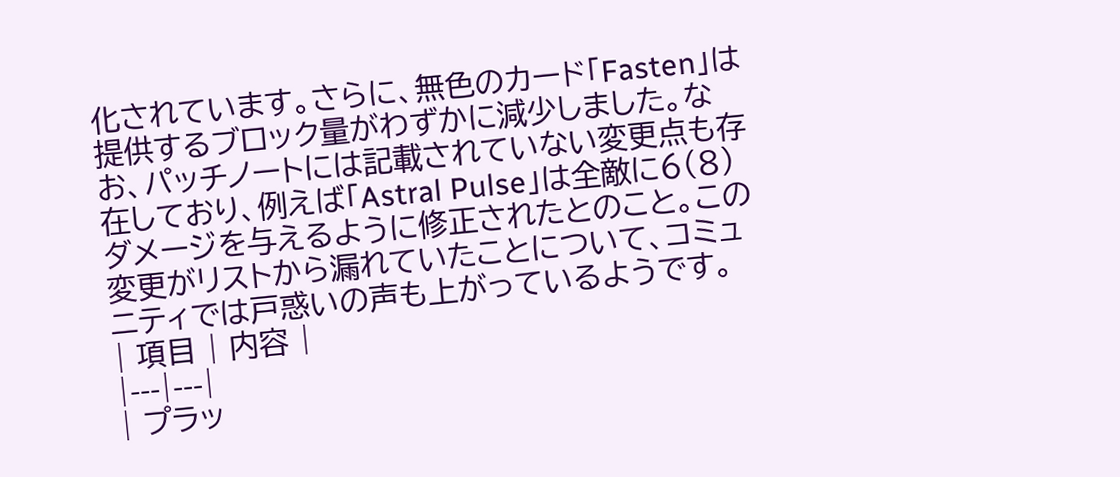化されています。さらに、無色のカード「Fasten」は提供するブロック量がわずかに減少しました。なお、パッチノートには記載されていない変更点も存在しており、例えば「Astral Pulse」は全敵に6(8)ダメージを与えるように修正されたとのこと。この変更がリストから漏れていたことについて、コミュニティでは戸惑いの声も上がっているようです。
| 項目 | 内容 |
|---|---|
| プラッ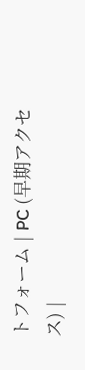トフォーム | PC (早期アクセス) |